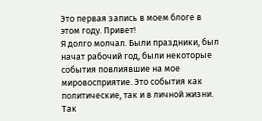Это первая запись в моем блоге в этом году. Привет!
Я долго молчал. Были праздники, был начат рабочий год, были некоторые события повлиявшие на мое мировосприятие. Это события как политические, так и в личной жизни. Так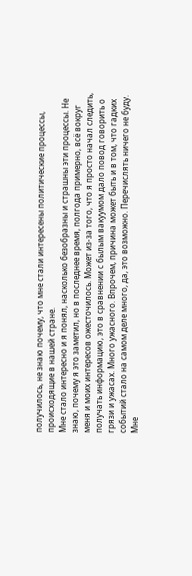получилось, не знаю почему, что мне стали интересены политические процессы, происходящие в нашей стране.
Мне стало интересно и я понял, насколько безобразны и страшны эти процессы. Не знаю, почему я это заметил, но в последнее время, полгода примерно, всё вокруг меня и моих интересов ожесточилось. Может из-за того, что я просто начал следить, получать информацию, это в сравнении с былым вакуумом дало повод говорить о грязи и ужасах. Много ужасного. Впрочем, причина может быть и в том, что гадких событий стало на самом деле много, да, это возможно. Перечислять ничего не буду.
Мне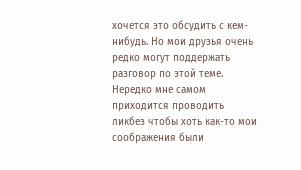хочется это обсудить с кем-нибудь. Но мои друзья очень редко могут поддержать разговор по этой теме. Нередко мне самом приходится проводить ликбез чтобы хоть как-то мои соображения были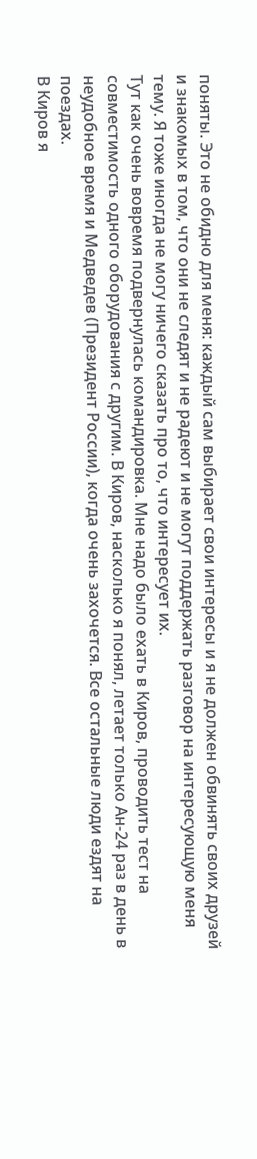поняты. Это не обидно для меня: каждый сам выбирает свои интересы и я не должен обвинять своих друзей и знакомых в том, что они не следят и не радеют и не могут поддержать разговор на интересующую меня тему. Я тоже иногда не могу ничего сказать про то, что интересует их.
Тут как очень вовремя подвернулась командировка. Мне надо было ехать в Киров, проводить тест на совместимость одного оборудования с другим. В Киров, насколько я понял, летает только Ан-24 раз в день в неудобное время и Медведев (Президент России), когда очень захочется. Все остальные люди ездят на поездах.
В Киров я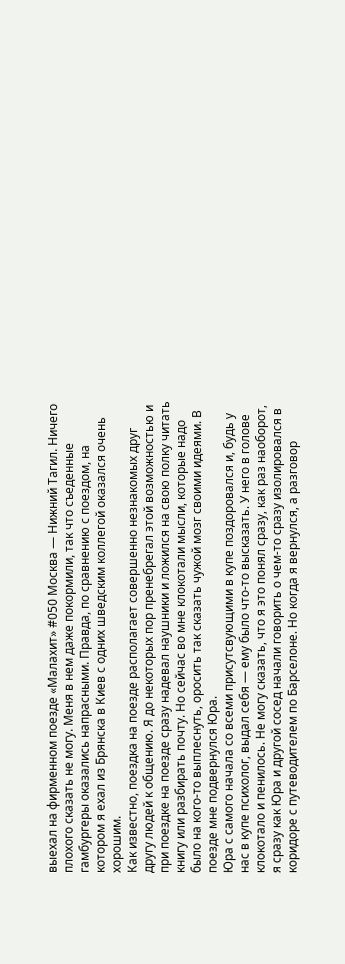выехал на фирменном поезде «Малахит» #050 Москва — Нижний Тагил. Ничего плохого сказать не могу. Меня в нем даже покормили, так что съеденные гамбургеры оказались напрасными. Правда, по сравнению с поездом, на котором я ехал из Брянска в Киев с одних шведским коллегой оказался очень хорошим.
Как известно, поездка на поезде располагает совершенно незнакомых друг другу людей к общению. Я до некоторых пор пренебрегал этой возможностью и при поездке на поезде сразу надевал наушники и ложился на свою полку читать книгу или разбирать почту. Но сейчас во мне клокотали мысли, которые надо было на кого-то выплеснуть, оросить так сказать чужой мозг своими идеями. В поезде мне подвернулся Юра.
Юра с самого начала со всеми присутсвующими в купе поздоровался и, будь у нас в купе психолог, выдал себя — ему было что-то высказать. У него в голове клокотало и пенилось. Не могу сказать, что я это понял сразу, как раз наоборот, я сразу как Юра и другой сосед начали говорить о чем-то сразу изолировался в коридоре с путеводителем по Барселоне. Но когда я вернулся, а разговор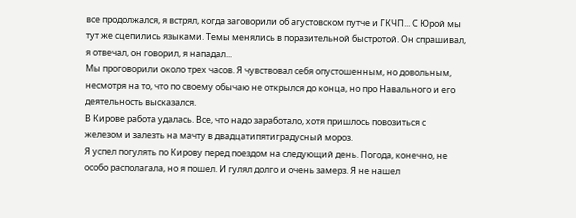все продолжался, я встрял, когда заговорили об агустовском путче и ГКЧП... С Юрой мы тут же сцепились языками. Темы менялись в поразительной быстротой. Он спрашивал, я отвечал, он говорил, я нападал...
Мы проговорили около трех часов. Я чувствовал себя опустошенным, но довольным, несмотря на то, что по своему обычаю не открылся до конца, но про Навального и его деятельность высказался.
В Кирове работа удалась. Все, что надо заработало, хотя пришлось повозиться с железом и залезть на мачту в двадцатипятиградусный мороз.
Я успел погулять по Кирову перед поездом на следующий день. Погода, конечно, не особо располагала, но я пошел. И гулял долго и очень замерз. Я не нашел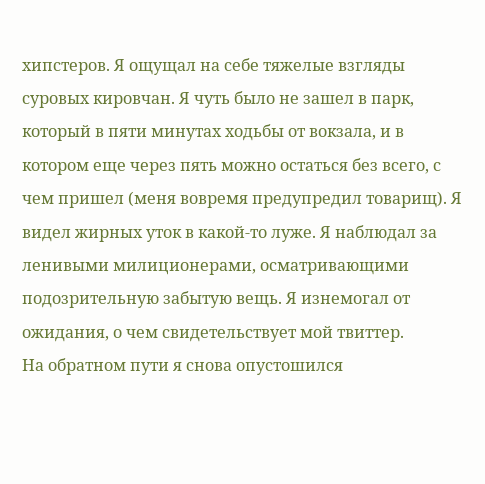хипстеров. Я ощущал на себе тяжелые взгляды суровых кировчан. Я чуть было не зашел в парк, который в пяти минутах ходьбы от вокзала, и в котором еще через пять можно остаться без всего, с чем пришел (меня вовремя предупредил товарищ). Я видел жирных уток в какой-то луже. Я наблюдал за ленивыми милиционерами, осматривающими подозрительную забытую вещь. Я изнемогал от ожидания, о чем свидетельствует мой твиттер.
На обратном пути я снова опустошился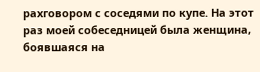рахговором с соседями по купе. На этот раз моей собеседницей была женщина, боявшаяся на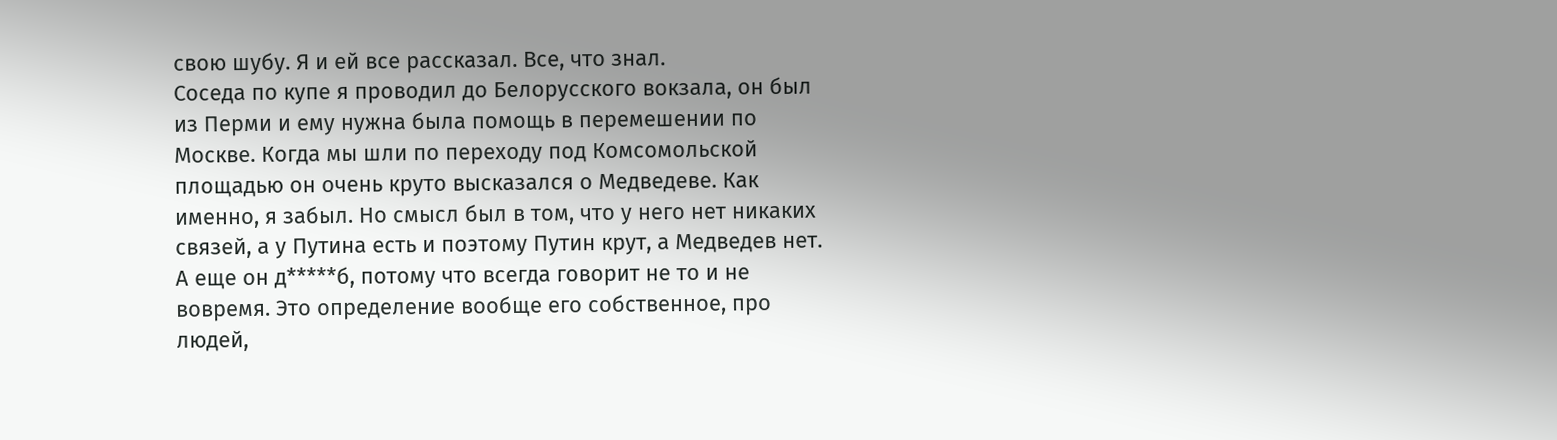свою шубу. Я и ей все рассказал. Все, что знал.
Соседа по купе я проводил до Белорусского вокзала, он был из Перми и ему нужна была помощь в перемешении по Москве. Когда мы шли по переходу под Комсомольской площадью он очень круто высказался о Медведеве. Как именно, я забыл. Но смысл был в том, что у него нет никаких связей, а у Путина есть и поэтому Путин крут, а Медведев нет. А еще он д*****б, потому что всегда говорит не то и не вовремя. Это определение вообще его собственное, про людей,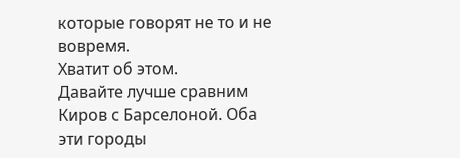которые говорят не то и не вовремя.
Хватит об этом.
Давайте лучше сравним Киров с Барселоной. Оба эти городы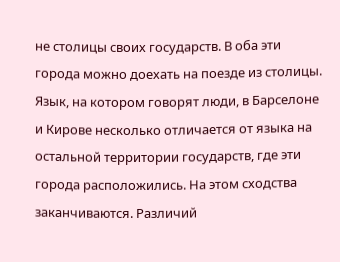не столицы своих государств. В оба эти города можно доехать на поезде из столицы. Язык, на котором говорят люди, в Барселоне и Кирове несколько отличается от языка на остальной территории государств, где эти города расположились. На этом сходства заканчиваются. Различий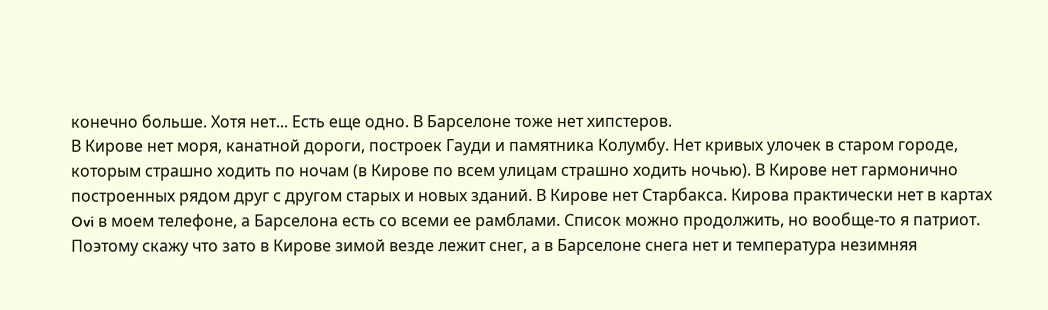конечно больше. Хотя нет... Есть еще одно. В Барселоне тоже нет хипстеров.
В Кирове нет моря, канатной дороги, построек Гауди и памятника Колумбу. Нет кривых улочек в старом городе, которым страшно ходить по ночам (в Кирове по всем улицам страшно ходить ночью). В Кирове нет гармонично построенных рядом друг с другом старых и новых зданий. В Кирове нет Старбакса. Кирова практически нет в картах Ovi в моем телефоне, а Барселона есть со всеми ее рамблами. Список можно продолжить, но вообще-то я патриот. Поэтому скажу что зато в Кирове зимой везде лежит снег, а в Барселоне снега нет и температура незимняя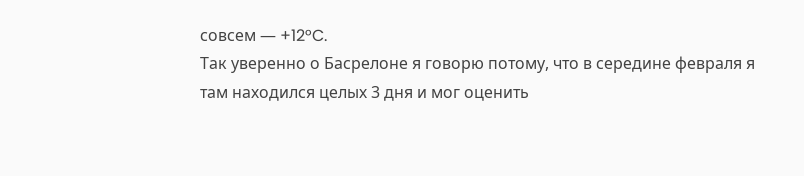совсем — +12°C.
Так уверенно о Басрелоне я говорю потому, что в середине февраля я там находился целых 3 дня и мог оценить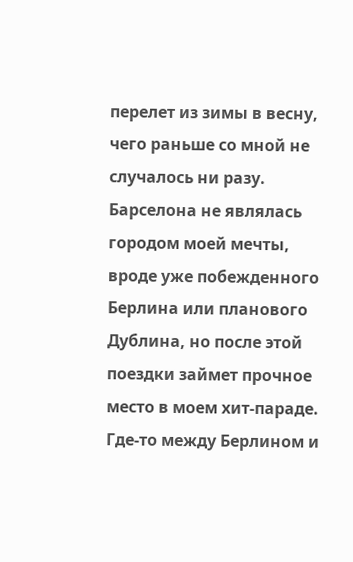перелет из зимы в весну, чего раньше со мной не случалось ни разу.
Барселона не являлась городом моей мечты, вроде уже побежденного Берлина или планового Дублина, но после этой поездки займет прочное место в моем хит-параде. Где-то между Берлином и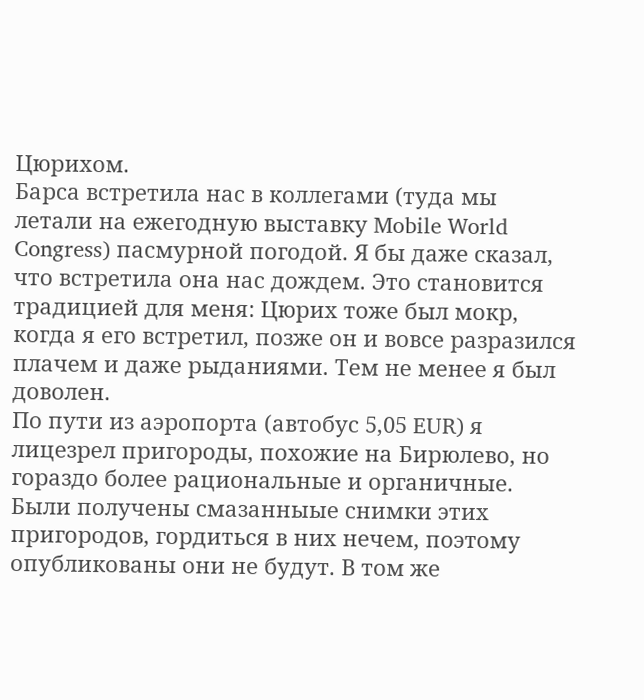Цюрихом.
Барса встретила нас в коллегами (туда мы летали на ежегодную выставку Mobile World Congress) пасмурной погодой. Я бы даже сказал, что встретила она нас дождем. Это становится традицией для меня: Цюрих тоже был мокр, когда я его встретил, позже он и вовсе разразился плачем и даже рыданиями. Тем не менее я был доволен.
По пути из аэропорта (автобус 5,05 EUR) я лицезрел пригороды, похожие на Бирюлево, но гораздо более рациональные и органичные. Были получены смазанныые снимки этих пригородов, гордиться в них нечем, поэтому опубликованы они не будут. В том же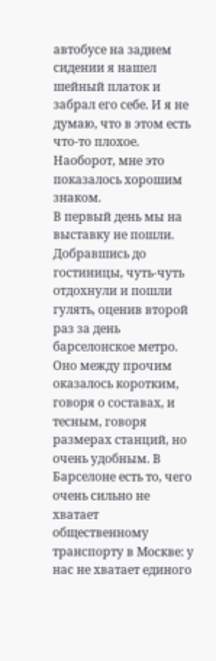автобусе на заднем сидении я нашел шейный платок и забрал его себе. И я не думаю, что в этом есть что-то плохое. Наоборот, мне это показалось хорошим знаком.
В первый день мы на выставку не пошли. Добравшись до гостиницы, чуть-чуть отдохнули и пошли гулять, оценив второй раз за день барселонское метро. Оно между прочим оказалось коротким, говоря о составах, и тесным, говоря размерах станций, но очень удобным. В Барселоне есть то, чего очень сильно не хватает общественному транспорту в Москве: у нас не хватает единого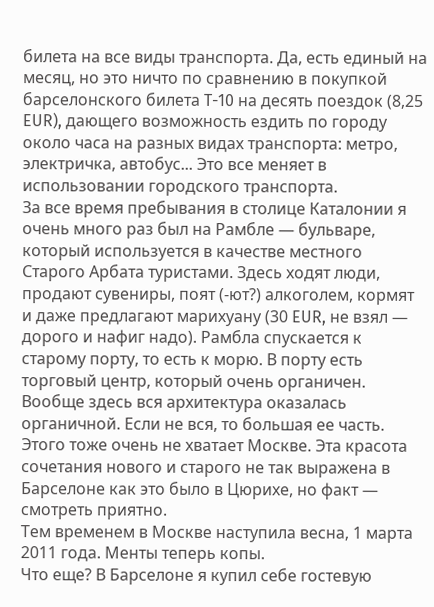билета на все виды транспорта. Да, есть единый на месяц, но это ничто по сравнению в покупкой барселонского билета T-10 на десять поездок (8,25 EUR), дающего возможность ездить по городу около часа на разных видах транспорта: метро, электричка, автобус... Это все меняет в использовании городского транспорта.
За все время пребывания в столице Каталонии я очень много раз был на Рамбле — бульваре, который используется в качестве местного Старого Арбата туристами. Здесь ходят люди, продают сувениры, поят (-ют?) алкоголем, кормят и даже предлагают марихуану (30 EUR, не взял — дорого и нафиг надо). Рамбла спускается к старому порту, то есть к морю. В порту есть торговый центр, который очень органичен. Вообще здесь вся архитектура оказалась органичной. Если не вся, то большая ее часть. Этого тоже очень не хватает Москве. Эта красота сочетания нового и старого не так выражена в Барселоне как это было в Цюрихе, но факт — смотреть приятно.
Тем временем в Москве наступила весна, 1 марта 2011 года. Менты теперь копы.
Что еще? В Барселоне я купил себе гостевую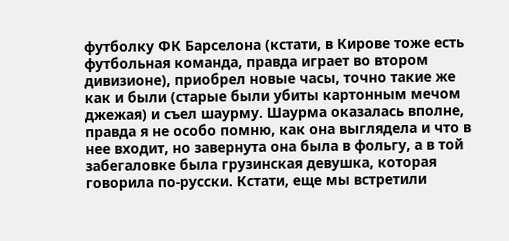футболку ФК Барселона (кстати, в Кирове тоже есть футбольная команда, правда играет во втором дивизионе), приобрел новые часы, точно такие же как и были (старые были убиты картонным мечом джежая) и съел шаурму. Шаурма оказалась вполне, правда я не особо помню, как она выглядела и что в нее входит, но завернута она была в фольгу, а в той забегаловке была грузинская девушка, которая говорила по-русски. Кстати, еще мы встретили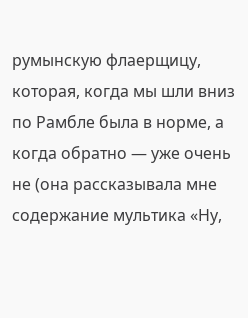румынскую флаерщицу, которая, когда мы шли вниз по Рамбле была в норме, а когда обратно — уже очень не (она рассказывала мне содержание мультика «Ну,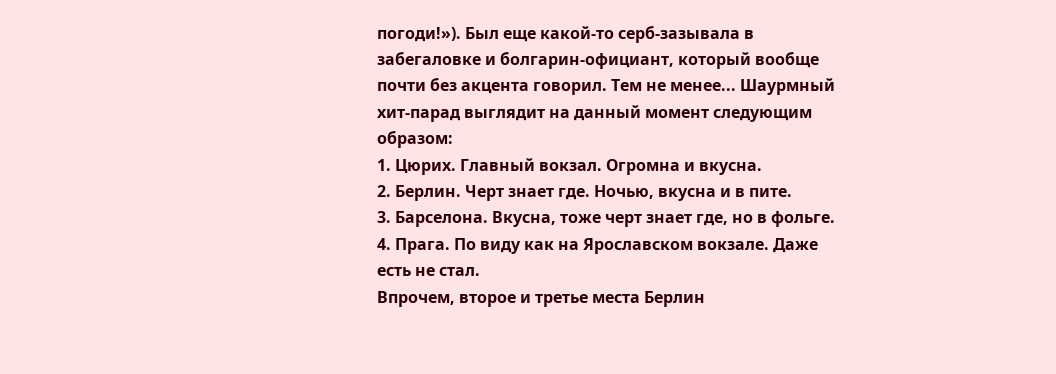погоди!»). Был еще какой-то серб-зазывала в забегаловке и болгарин-официант, который вообще почти без акцента говорил. Тем не менее... Шаурмный хит-парад выглядит на данный момент следующим образом:
1. Цюрих. Главный вокзал. Огромна и вкусна.
2. Берлин. Черт знает где. Ночью, вкусна и в пите.
3. Барселона. Вкусна, тоже черт знает где, но в фольге.
4. Прага. По виду как на Ярославском вокзале. Даже есть не стал.
Впрочем, второе и третье места Берлин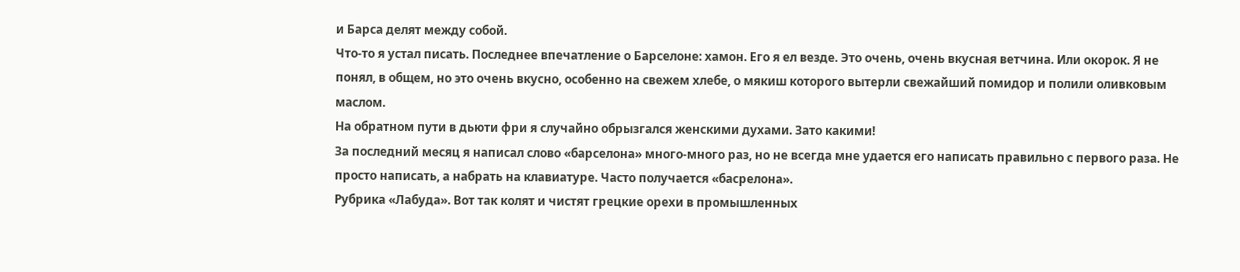и Барса делят между собой.
Что-то я устал писать. Последнее впечатление о Барселоне: хамон. Его я ел везде. Это очень, очень вкусная ветчина. Или окорок. Я не понял, в общем, но это очень вкусно, особенно на свежем хлебе, о мякиш которого вытерли свежайший помидор и полили оливковым маслом.
На обратном пути в дьюти фри я случайно обрызгался женскими духами. Зато какими!
За последний месяц я написал слово «барселона» много-много раз, но не всегда мне удается его написать правильно с первого раза. Не просто написать, а набрать на клавиатуре. Часто получается «басрелона».
Рубрика «Лабуда». Вот так колят и чистят грецкие орехи в промышленных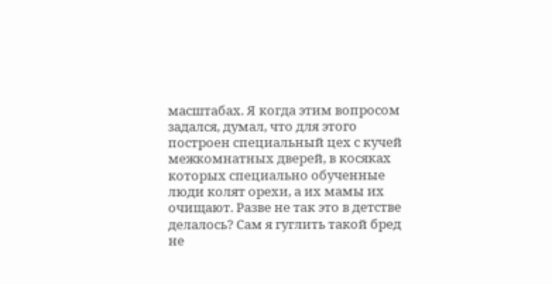масштабах. Я когда этим вопросом задался, думал, что для этого построен специальный цех с кучей межкомнатных дверей, в косяках которых специально обученные люди колят орехи, а их мамы их очищают. Разве не так это в детстве делалось? Сам я гуглить такой бред не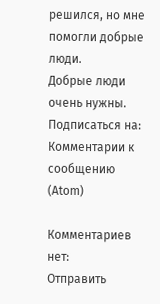решился, но мне помогли добрые люди.
Добрые люди очень нужны.
Подписаться на:
Комментарии к сообщению (Atom)

Комментариев нет:
Отправить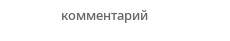комментарий